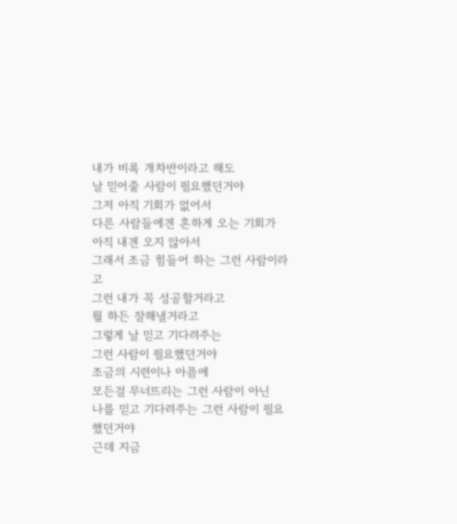내가 비록 개차반이라고 해도
날 믿어줄 사람이 필요했던거야
그저 아직 기회가 없어서
다른 사람들에겐 흔하게 오는 기회가
아직 내겐 오지 않아서
그래서 조금 힘들어 하는 그런 사람이라고
그런 내가 꼭 성공할거라고
뭘 하든 잘해낼거라고
그렇게 날 믿고 기다려주는
그런 사람이 필요했던거야
조금의 시련이나 아픔에
모든걸 무너뜨리는 그런 사람이 아닌
나를 믿고 기다려주는 그런 사람이 필요했던거야
근데 지금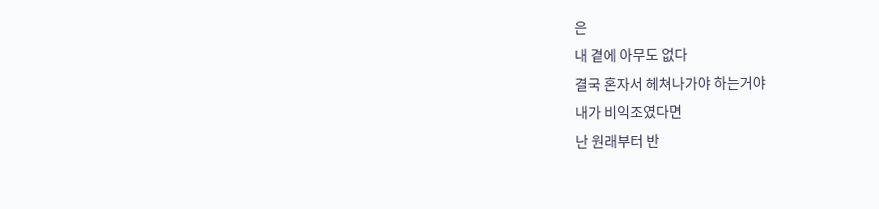은
내 곁에 아무도 없다
결국 혼자서 헤쳐나가야 하는거야
내가 비익조였다면
난 원래부터 반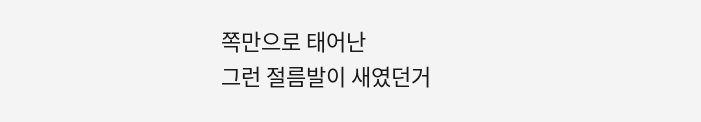쪽만으로 태어난
그런 절름발이 새였던거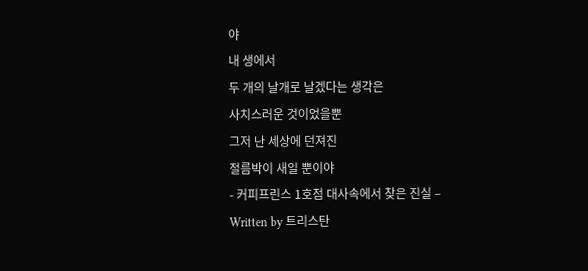야
내 생에서
두 개의 날개로 날겠다는 생각은
사치스러운 것이었을뿐
그저 난 세상에 던져진
절름박이 새일 뿐이야
- 커피프린스 1호점 대사속에서 찾은 진실 –
Written by 트리스탄